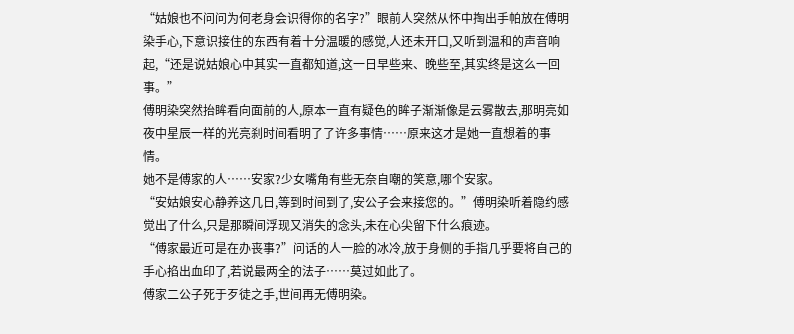“姑娘也不问问为何老身会识得你的名字?”眼前人突然从怀中掏出手帕放在傅明染手心,下意识接住的东西有着十分温暖的感觉,人还未开口,又听到温和的声音响起,“还是说姑娘心中其实一直都知道,这一日早些来、晚些至,其实终是这么一回事。”
傅明染突然抬眸看向面前的人,原本一直有疑色的眸子渐渐像是云雾散去,那明亮如夜中星辰一样的光亮刹时间看明了了许多事情……原来这才是她一直想着的事情。
她不是傅家的人……安家?少女嘴角有些无奈自嘲的笑意,哪个安家。
“安姑娘安心静养这几日,等到时间到了,安公子会来接您的。”傅明染听着隐约感觉出了什么,只是那瞬间浮现又消失的念头,未在心尖留下什么痕迹。
“傅家最近可是在办丧事?”问话的人一脸的冰冷,放于身侧的手指几乎要将自己的手心掐出血印了,若说最两全的法子……莫过如此了。
傅家二公子死于歹徒之手,世间再无傅明染。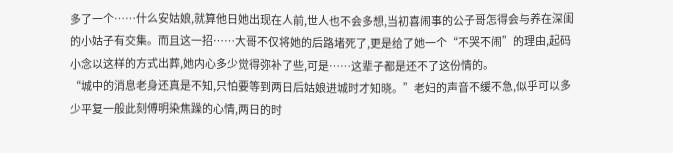多了一个……什么安姑娘,就算他日她出现在人前,世人也不会多想,当初喜闹事的公子哥怎得会与养在深闺的小姑子有交集。而且这一招……大哥不仅将她的后路堵死了,更是给了她一个“不哭不闹”的理由,起码小念以这样的方式出葬,她内心多少觉得弥补了些,可是……这辈子都是还不了这份情的。
“城中的消息老身还真是不知,只怕要等到两日后姑娘进城时才知晓。”老妇的声音不缓不急,似乎可以多少平复一般此刻傅明染焦躁的心情,两日的时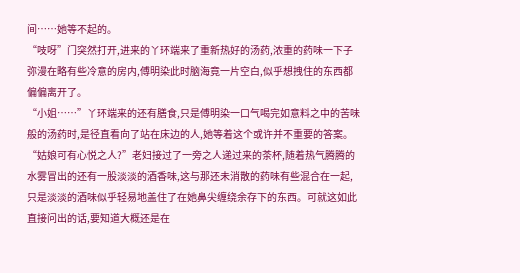间……她等不起的。
“吱呀”门突然打开,进来的丫环端来了重新热好的汤药,浓重的药味一下子弥漫在略有些冷意的房内,傅明染此时脑海竟一片空白,似乎想拽住的东西都偏偏离开了。
“小姐……”丫环端来的还有膳食,只是傅明染一口气喝完如意料之中的苦味般的汤药时,是径直看向了站在床边的人,她等着这个或许并不重要的答案。
“姑娘可有心悦之人?”老妇接过了一旁之人递过来的茶杯,随着热气腾腾的水雾冒出的还有一股淡淡的酒香味,这与那还未消散的药味有些混合在一起,只是淡淡的酒味似乎轻易地盖住了在她鼻尖缠绕余存下的东西。可就这如此直接问出的话,要知道大概还是在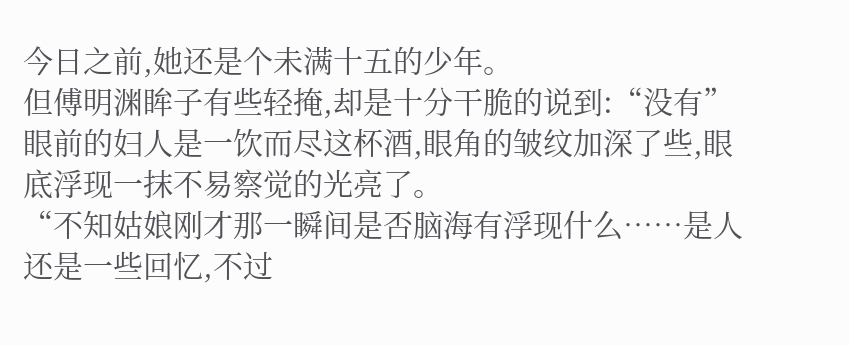今日之前,她还是个未满十五的少年。
但傅明渊眸子有些轻掩,却是十分干脆的说到:“没有”
眼前的妇人是一饮而尽这杯酒,眼角的皱纹加深了些,眼底浮现一抹不易察觉的光亮了。
“不知姑娘刚才那一瞬间是否脑海有浮现什么……是人还是一些回忆,不过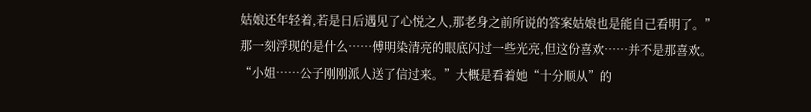姑娘还年轻着,若是日后遇见了心悦之人,那老身之前所说的答案姑娘也是能自己看明了。”
那一刻浮现的是什么……傅明染清亮的眼底闪过一些光亮,但这份喜欢……并不是那喜欢。
“小姐……公子刚刚派人送了信过来。”大概是看着她“十分顺从”的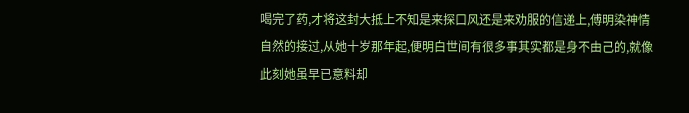喝完了药,才将这封大抵上不知是来探口风还是来劝服的信递上,傅明染神情自然的接过,从她十岁那年起,便明白世间有很多事其实都是身不由己的,就像此刻她虽早已意料却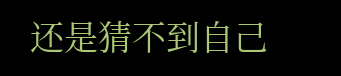还是猜不到自己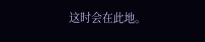这时会在此地。